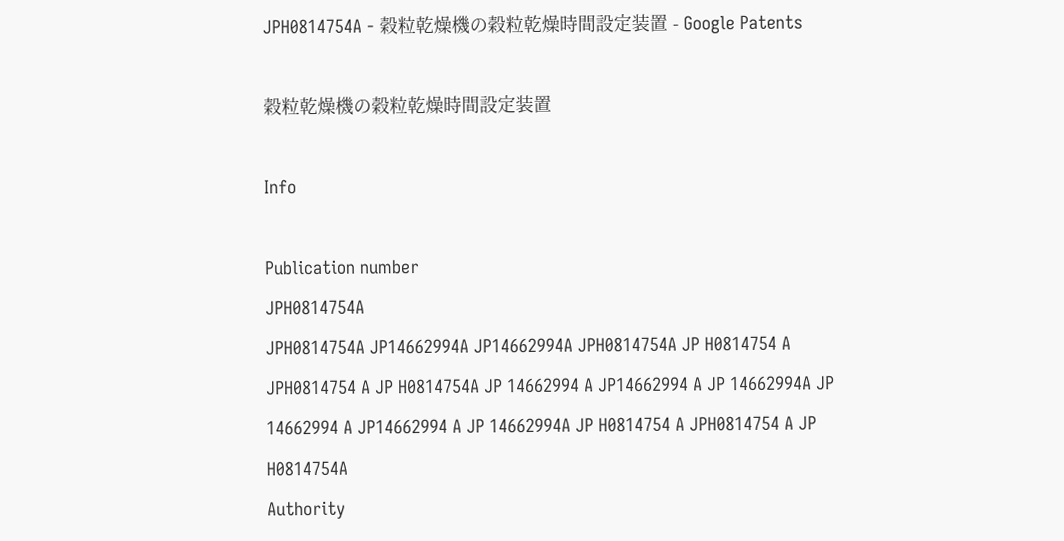JPH0814754A - 穀粒乾燥機の穀粒乾燥時間設定装置 - Google Patents

穀粒乾燥機の穀粒乾燥時間設定装置

Info

Publication number
JPH0814754A
JPH0814754A JP14662994A JP14662994A JPH0814754A JP H0814754 A JPH0814754 A JP H0814754A JP 14662994 A JP14662994 A JP 14662994A JP 14662994 A JP14662994 A JP 14662994A JP H0814754 A JPH0814754 A JP H0814754A
Authority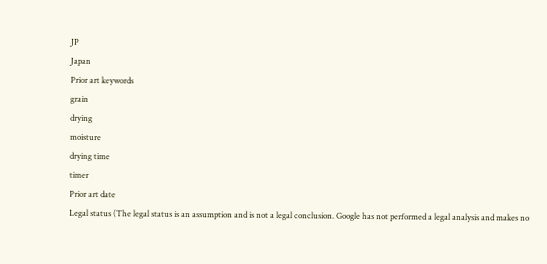JP
Japan
Prior art keywords
grain
drying
moisture
drying time
timer
Prior art date
Legal status (The legal status is an assumption and is not a legal conclusion. Google has not performed a legal analysis and makes no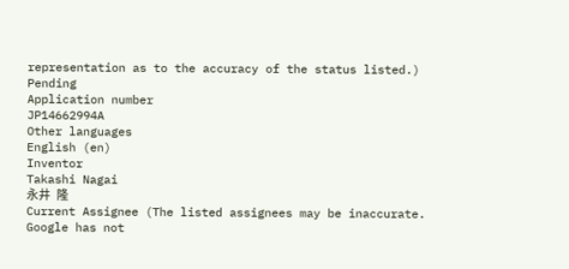representation as to the accuracy of the status listed.)
Pending
Application number
JP14662994A
Other languages
English (en)
Inventor
Takashi Nagai
永井  隆
Current Assignee (The listed assignees may be inaccurate. Google has not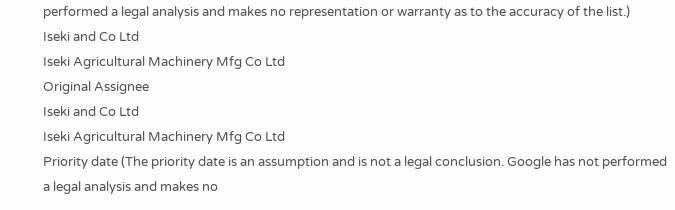performed a legal analysis and makes no representation or warranty as to the accuracy of the list.)
Iseki and Co Ltd
Iseki Agricultural Machinery Mfg Co Ltd
Original Assignee
Iseki and Co Ltd
Iseki Agricultural Machinery Mfg Co Ltd
Priority date (The priority date is an assumption and is not a legal conclusion. Google has not performed a legal analysis and makes no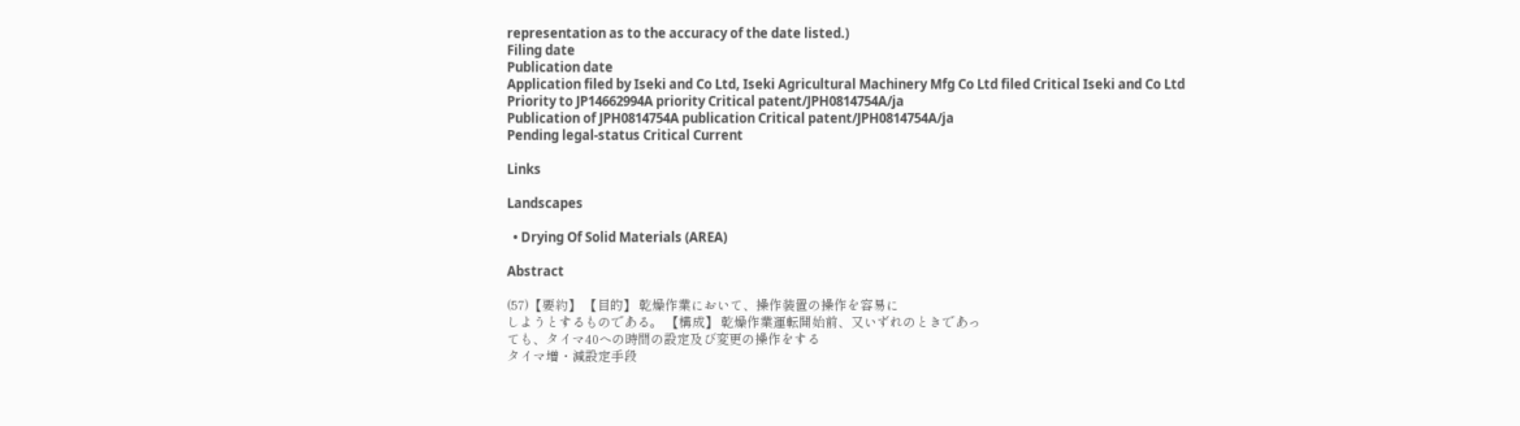representation as to the accuracy of the date listed.)
Filing date
Publication date
Application filed by Iseki and Co Ltd, Iseki Agricultural Machinery Mfg Co Ltd filed Critical Iseki and Co Ltd
Priority to JP14662994A priority Critical patent/JPH0814754A/ja
Publication of JPH0814754A publication Critical patent/JPH0814754A/ja
Pending legal-status Critical Current

Links

Landscapes

  • Drying Of Solid Materials (AREA)

Abstract

(57)【要約】 【目的】 乾燥作業において、操作装置の操作を容易に
しようとするものである。 【構成】 乾燥作業運転開始前、又いずれのときであっ
ても、タイマ40への時間の設定及び変更の操作をする
タイマ増・減設定手段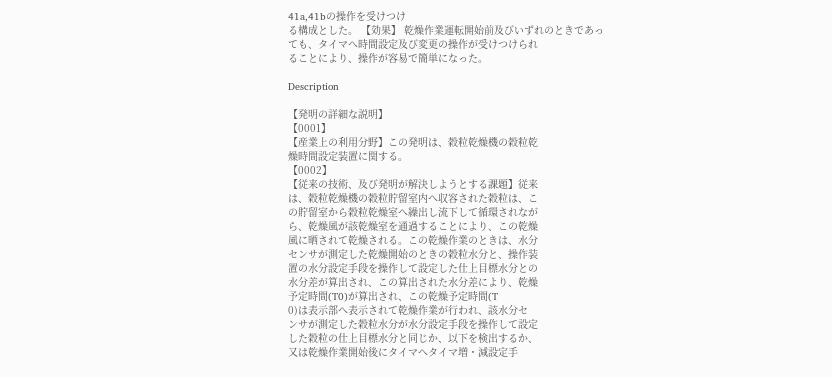41a,41bの操作を受けつけ
る構成とした。 【効果】 乾燥作業運転開始前及びいずれのときであっ
ても、タイマへ時間設定及び変更の操作が受けつけられ
ることにより、操作が容易で簡単になった。

Description

【発明の詳細な説明】
【0001】
【産業上の利用分野】この発明は、穀粒乾燥機の穀粒乾
燥時間設定装置に関する。
【0002】
【従来の技術、及び発明が解決しようとする課題】従来
は、穀粒乾燥機の穀粒貯留室内へ収容された穀粒は、こ
の貯留室から穀粒乾燥室へ繰出し流下して循環されなが
ら、乾燥風が該乾燥室を通過することにより、この乾燥
風に晒されて乾燥される。この乾燥作業のときは、水分
センサが測定した乾燥開始のときの穀粒水分と、操作装
置の水分設定手段を操作して設定した仕上目標水分との
水分差が算出され、この算出された水分差により、乾燥
予定時間(T0)が算出され、この乾燥予定時間(T
0)は表示部へ表示されて乾燥作業が行われ、該水分セ
ンサが測定した穀粒水分が水分設定手段を操作して設定
した穀粒の仕上目標水分と同じか、以下を検出するか、
又は乾燥作業開始後にタイマへタイマ増・減設定手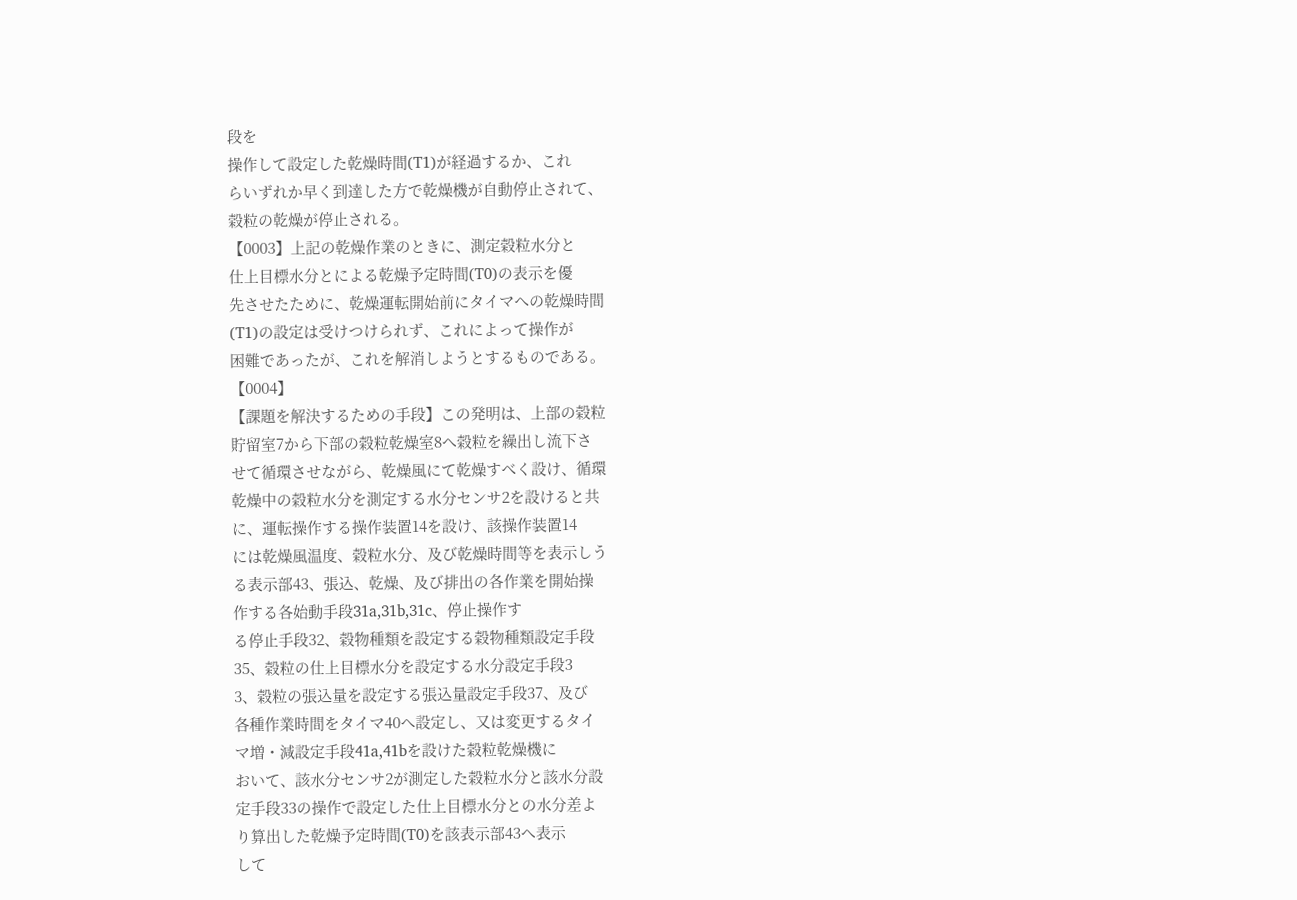段を
操作して設定した乾燥時間(T1)が経過するか、これ
らいずれか早く到達した方で乾燥機が自動停止されて、
穀粒の乾燥が停止される。
【0003】上記の乾燥作業のときに、測定穀粒水分と
仕上目標水分とによる乾燥予定時間(T0)の表示を優
先させたために、乾燥運転開始前にタイマへの乾燥時間
(T1)の設定は受けつけられず、これによって操作が
困難であったが、これを解消しようとするものである。
【0004】
【課題を解決するための手段】この発明は、上部の穀粒
貯留室7から下部の穀粒乾燥室8へ穀粒を繰出し流下さ
せて循環させながら、乾燥風にて乾燥すべく設け、循環
乾燥中の穀粒水分を測定する水分センサ2を設けると共
に、運転操作する操作装置14を設け、該操作装置14
には乾燥風温度、穀粒水分、及び乾燥時間等を表示しう
る表示部43、張込、乾燥、及び排出の各作業を開始操
作する各始動手段31a,31b,31c、停止操作す
る停止手段32、穀物種類を設定する穀物種類設定手段
35、穀粒の仕上目標水分を設定する水分設定手段3
3、穀粒の張込量を設定する張込量設定手段37、及び
各種作業時間をタイマ40へ設定し、又は変更するタイ
マ増・減設定手段41a,41bを設けた穀粒乾燥機に
おいて、該水分センサ2が測定した穀粒水分と該水分設
定手段33の操作で設定した仕上目標水分との水分差よ
り算出した乾燥予定時間(T0)を該表示部43へ表示
して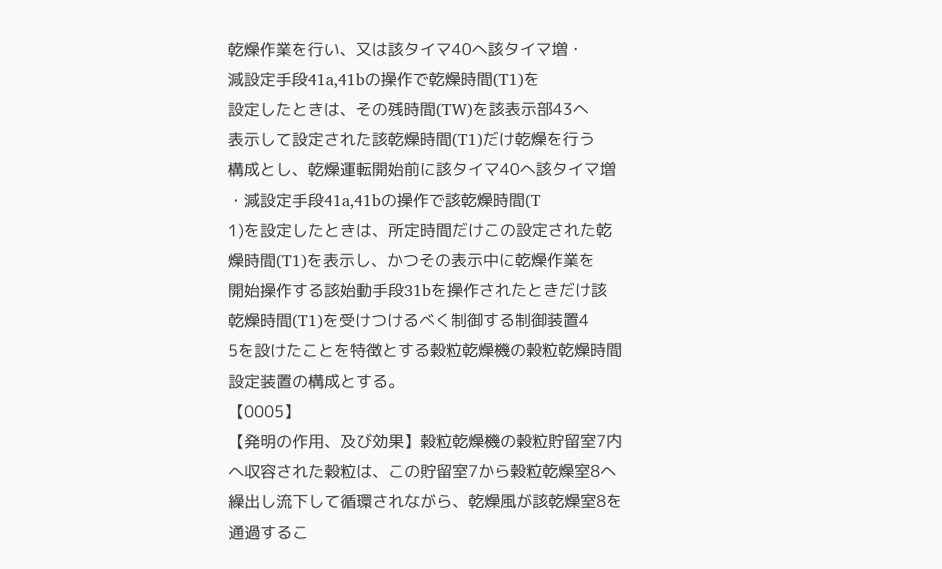乾燥作業を行い、又は該タイマ40へ該タイマ増・
減設定手段41a,41bの操作で乾燥時間(T1)を
設定したときは、その残時間(TW)を該表示部43へ
表示して設定された該乾燥時間(T1)だけ乾燥を行う
構成とし、乾燥運転開始前に該タイマ40へ該タイマ増
・減設定手段41a,41bの操作で該乾燥時間(T
1)を設定したときは、所定時間だけこの設定された乾
燥時間(T1)を表示し、かつその表示中に乾燥作業を
開始操作する該始動手段31bを操作されたときだけ該
乾燥時間(T1)を受けつけるべく制御する制御装置4
5を設けたことを特徴とする穀粒乾燥機の穀粒乾燥時間
設定装置の構成とする。
【0005】
【発明の作用、及び効果】穀粒乾燥機の穀粒貯留室7内
へ収容された穀粒は、この貯留室7から穀粒乾燥室8へ
繰出し流下して循環されながら、乾燥風が該乾燥室8を
通過するこ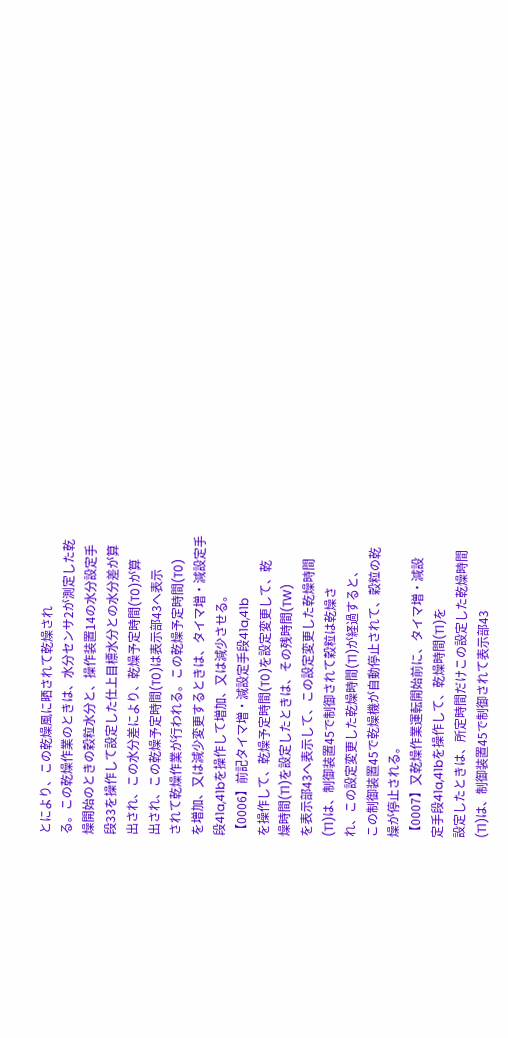とにより、この乾燥風に晒されて乾燥され
る。この乾燥作業のときは、水分センサ2が測定した乾
燥開始のときの穀粒水分と、操作装置14の水分設定手
段33を操作して設定した仕上目標水分との水分差が算
出され、この水分差により、乾燥予定時間(T0)が算
出され、この乾燥予定時間(T0)は表示部43へ表示
されて乾燥作業が行われる。この乾燥予定時間(T0)
を増加、又は減少変更するときは、タイマ増・減設定手
段41a,41bを操作して増加、又は減少させる。
【0006】前記タイマ増・減設定手段41a,41b
を操作して、乾燥予定時間(T0)を設定変更して、乾
燥時間(T1)を設定したときは、その残時間(TW)
を表示部43へ表示して、この設定変更した乾燥時間
(T1)は、制御装置45で制御されて穀粒は乾燥さ
れ、この設定変更した乾燥時間(T1)が経過すると、
この制御装置45で乾燥機が自動停止されて、穀粒の乾
燥が停止される。
【0007】又乾燥作業運転開始前に、タイマ増・減設
定手段41a,41bを操作して、乾燥時間(T1)を
設定したときは、所定時間だけこの設定した乾燥時間
(T1)は、制御装置45で制御されて表示部43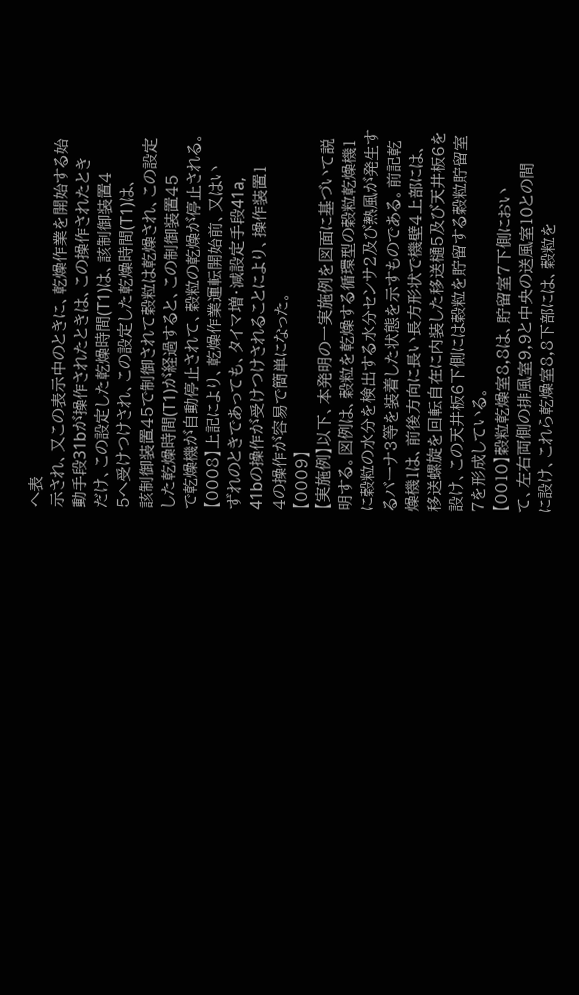へ表
示され、又この表示中のときに、乾燥作業を開始する始
動手段31bが操作されたときは、この操作されたとき
だけ、この設定した乾燥時間(T1)は、該制御装置4
5へ受けつけされ、この設定した乾燥時間(T1)は、
該制御装置45で制御されて穀粒は乾燥され、この設定
した乾燥時間(T1)が経過すると、この制御装置45
で乾燥機が自動停止されて、穀粒の乾燥が停止される。
【0008】上記により、乾燥作業運転開始前、又はい
ずれのときであっても、タイマ増・減設定手段41a,
41bの操作が受けつけされることにより、操作装置1
4の操作が容易で簡単になった。
【0009】
【実施例】以下、本発明の一実施例を図面に基づいて説
明する。図例は、穀粒を乾燥する循環型の穀粒乾燥機1
に穀粒の水分を検出する水分センサ2及び熱風が発生す
るバーナ3等を装着した状態を示すものである。前記乾
燥機1は、前後方向に長い長方形状で機壁4上部には、
移送螺旋を回転自在に内装した移送樋5及び天井板6を
設け、この天井板6下側には穀粒を貯留する穀粒貯留室
7を形成している。
【0010】穀粒乾燥室8,8は、貯留室7下側におい
て、左右両側の排風室9,9と中央の送風室10との間
に設け、これら乾燥室8,8下部には、穀粒を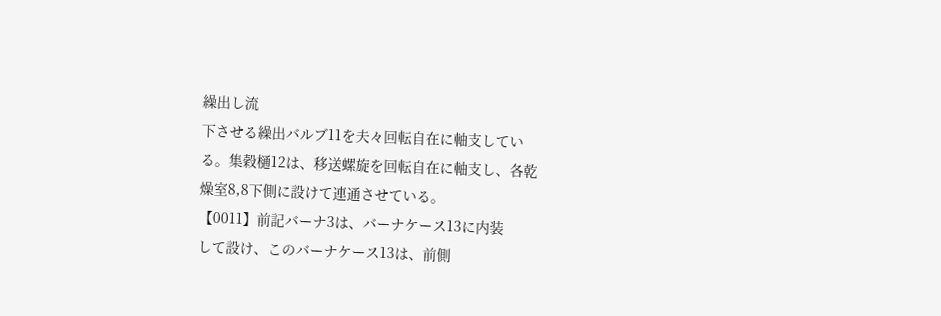繰出し流
下させる繰出バルブ11を夫々回転自在に軸支してい
る。集穀樋12は、移送螺旋を回転自在に軸支し、各乾
燥室8,8下側に設けて連通させている。
【0011】前記バーナ3は、バーナケース13に内装
して設け、このバーナケース13は、前側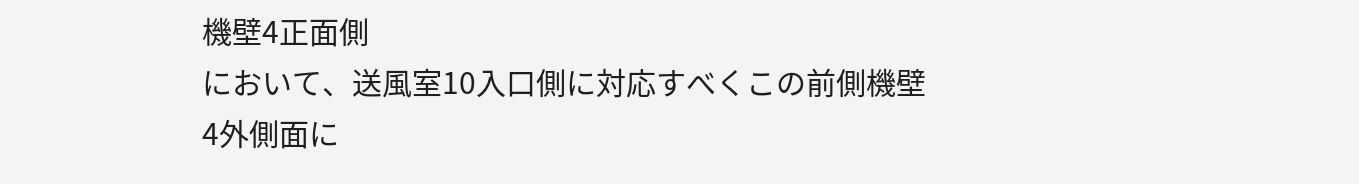機壁4正面側
において、送風室10入口側に対応すべくこの前側機壁
4外側面に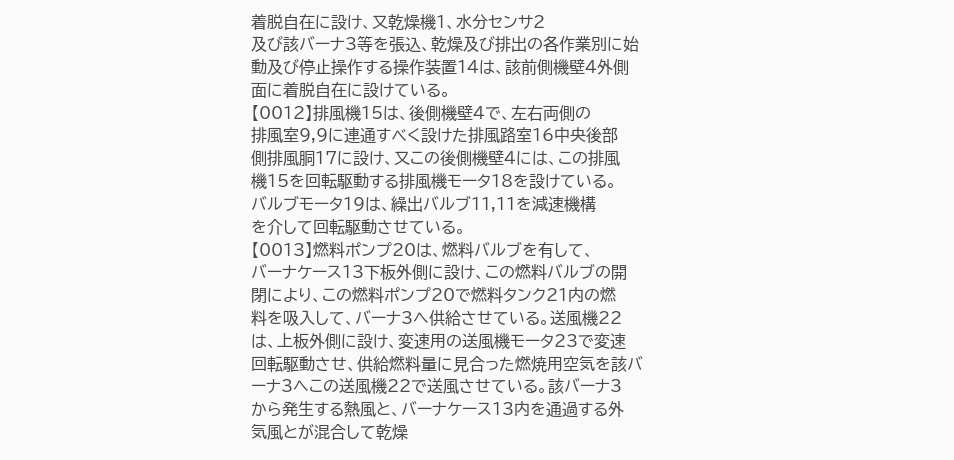着脱自在に設け、又乾燥機1、水分センサ2
及び該バーナ3等を張込、乾燥及び排出の各作業別に始
動及び停止操作する操作装置14は、該前側機壁4外側
面に着脱自在に設けている。
【0012】排風機15は、後側機壁4で、左右両側の
排風室9,9に連通すべく設けた排風路室16中央後部
側排風胴17に設け、又この後側機壁4には、この排風
機15を回転駆動する排風機モータ18を設けている。
バルブモータ19は、繰出バルブ11,11を減速機構
を介して回転駆動させている。
【0013】燃料ポンプ20は、燃料バルブを有して、
バーナケース13下板外側に設け、この燃料バルブの開
閉により、この燃料ポンプ20で燃料タンク21内の燃
料を吸入して、バーナ3へ供給させている。送風機22
は、上板外側に設け、変速用の送風機モータ23で変速
回転駆動させ、供給燃料量に見合った燃焼用空気を該バ
ーナ3へこの送風機22で送風させている。該バーナ3
から発生する熱風と、バーナケース13内を通過する外
気風とが混合して乾燥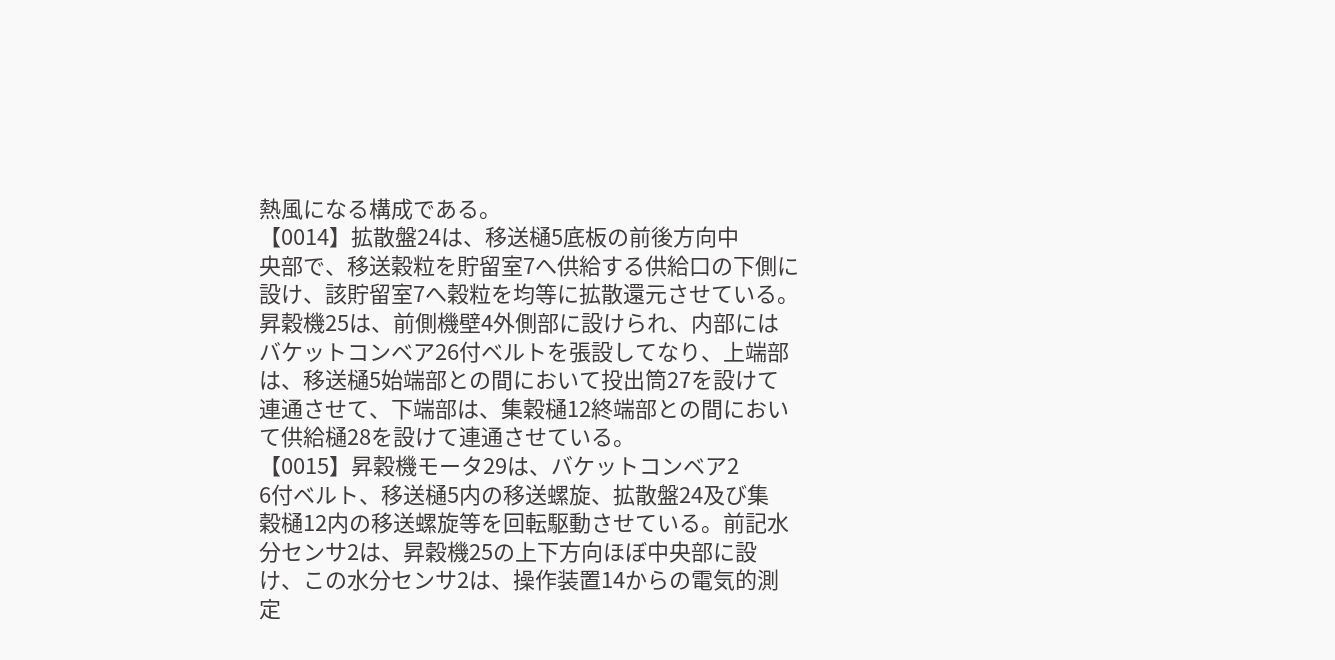熱風になる構成である。
【0014】拡散盤24は、移送樋5底板の前後方向中
央部で、移送穀粒を貯留室7へ供給する供給口の下側に
設け、該貯留室7へ穀粒を均等に拡散還元させている。
昇穀機25は、前側機壁4外側部に設けられ、内部には
バケットコンベア26付ベルトを張設してなり、上端部
は、移送樋5始端部との間において投出筒27を設けて
連通させて、下端部は、集穀樋12終端部との間におい
て供給樋28を設けて連通させている。
【0015】昇穀機モータ29は、バケットコンベア2
6付ベルト、移送樋5内の移送螺旋、拡散盤24及び集
穀樋12内の移送螺旋等を回転駆動させている。前記水
分センサ2は、昇穀機25の上下方向ほぼ中央部に設
け、この水分センサ2は、操作装置14からの電気的測
定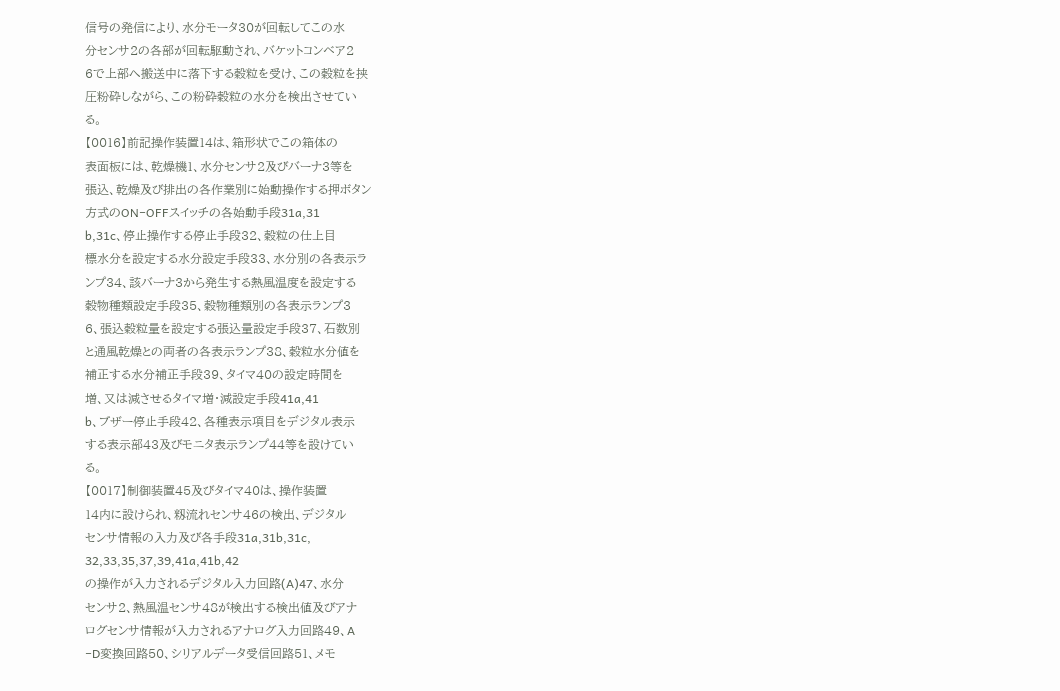信号の発信により、水分モータ30が回転してこの水
分センサ2の各部が回転駆動され、バケットコンベア2
6で上部へ搬送中に落下する穀粒を受け、この穀粒を挟
圧粉砕しながら、この粉砕穀粒の水分を検出させてい
る。
【0016】前記操作装置14は、箱形状でこの箱体の
表面板には、乾燥機1、水分センサ2及びバーナ3等を
張込、乾燥及び排出の各作業別に始動操作する押ボタン
方式のON−OFFスイッチの各始動手段31a,31
b,31c、停止操作する停止手段32、穀粒の仕上目
標水分を設定する水分設定手段33、水分別の各表示ラ
ンプ34、該バーナ3から発生する熱風温度を設定する
穀物種類設定手段35、穀物種類別の各表示ランプ3
6、張込穀粒量を設定する張込量設定手段37、石数別
と通風乾燥との両者の各表示ランプ38、穀粒水分値を
補正する水分補正手段39、タイマ40の設定時間を
増、又は減させるタイマ増・減設定手段41a,41
b、ブザー停止手段42、各種表示項目をデジタル表示
する表示部43及びモニタ表示ランプ44等を設けてい
る。
【0017】制御装置45及びタイマ40は、操作装置
14内に設けられ、籾流れセンサ46の検出、デジタル
センサ情報の入力及び各手段31a,31b,31c,
32,33,35,37,39,41a,41b,42
の操作が入力されるデジタル入力回路(A)47、水分
センサ2、熱風温センサ48が検出する検出値及びアナ
ログセンサ情報が入力されるアナログ入力回路49、A
−D変換回路50、シリアルデータ受信回路51、メモ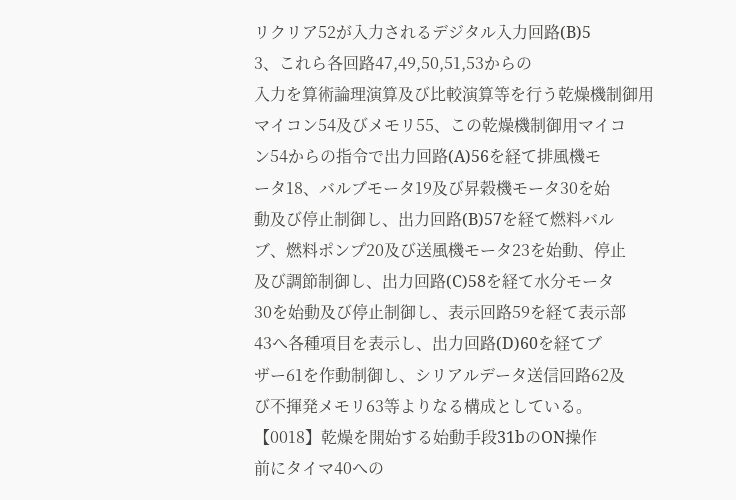リクリア52が入力されるデジタル入力回路(B)5
3、これら各回路47,49,50,51,53からの
入力を算術論理演算及び比較演算等を行う乾燥機制御用
マイコン54及びメモリ55、この乾燥機制御用マイコ
ン54からの指令で出力回路(A)56を経て排風機モ
ータ18、バルブモータ19及び昇穀機モータ30を始
動及び停止制御し、出力回路(B)57を経て燃料バル
ブ、燃料ポンプ20及び送風機モータ23を始動、停止
及び調節制御し、出力回路(C)58を経て水分モータ
30を始動及び停止制御し、表示回路59を経て表示部
43へ各種項目を表示し、出力回路(D)60を経てブ
ザー61を作動制御し、シリアルデータ送信回路62及
び不揮発メモリ63等よりなる構成としている。
【0018】乾燥を開始する始動手段31bのON操作
前にタイマ40への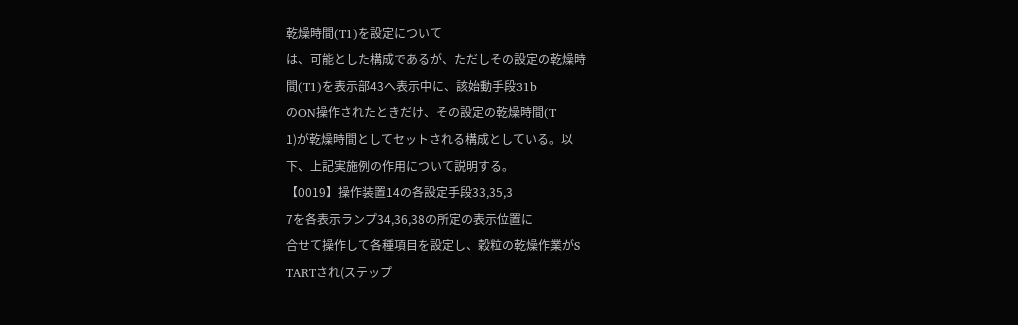乾燥時間(T1)を設定について
は、可能とした構成であるが、ただしその設定の乾燥時
間(T1)を表示部43へ表示中に、該始動手段31b
のON操作されたときだけ、その設定の乾燥時間(T
1)が乾燥時間としてセットされる構成としている。以
下、上記実施例の作用について説明する。
【0019】操作装置14の各設定手段33,35,3
7を各表示ランプ34,36,38の所定の表示位置に
合せて操作して各種項目を設定し、穀粒の乾燥作業がS
TARTされ(ステップ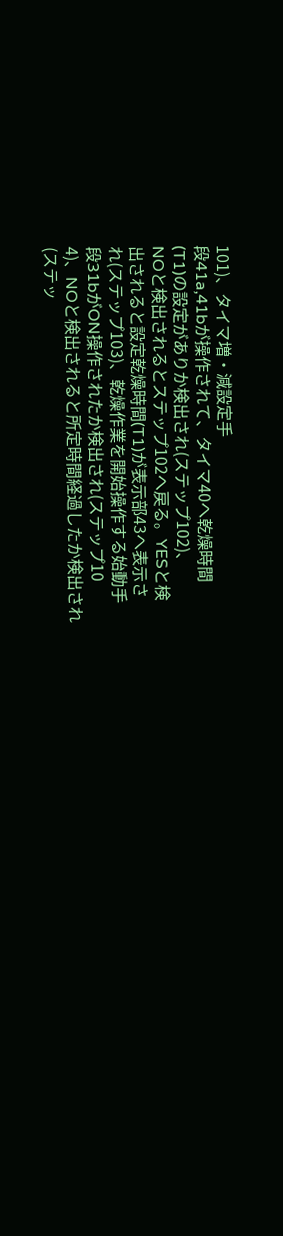101)、タイマ増・減設定手
段41a,41bが操作されて、タイマ40へ乾燥時間
(T1)の設定がありか検出され(ステップ102)、
NOと検出されるとステップ102へ戻る。YESと検
出されると設定乾燥時間(T1)が表示部43へ表示さ
れ(ステップ103)、乾燥作業を開始操作する始動手
段31bがON操作されたか検出され(ステップ10
4)、NOと検出されると所定時間経過したか検出され
(ステッ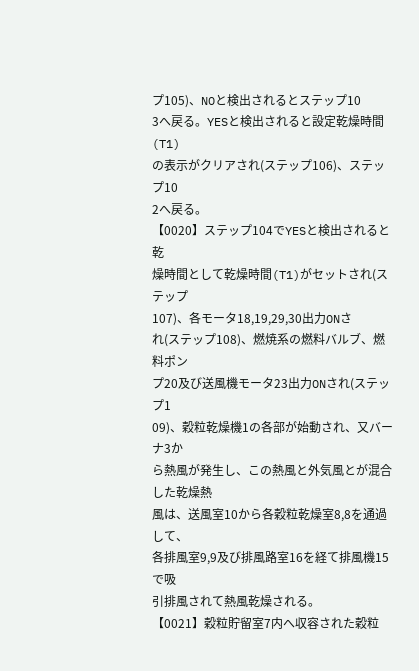プ105)、NOと検出されるとステップ10
3へ戻る。YESと検出されると設定乾燥時間(T1)
の表示がクリアされ(ステップ106)、ステップ10
2へ戻る。
【0020】ステップ104でYESと検出されると乾
燥時間として乾燥時間(T1)がセットされ(ステップ
107)、各モータ18,19,29,30出力ONさ
れ(ステップ108)、燃焼系の燃料バルブ、燃料ポン
プ20及び送風機モータ23出力ONされ(ステップ1
09)、穀粒乾燥機1の各部が始動され、又バーナ3か
ら熱風が発生し、この熱風と外気風とが混合した乾燥熱
風は、送風室10から各穀粒乾燥室8,8を通過して、
各排風室9,9及び排風路室16を経て排風機15で吸
引排風されて熱風乾燥される。
【0021】穀粒貯留室7内へ収容された穀粒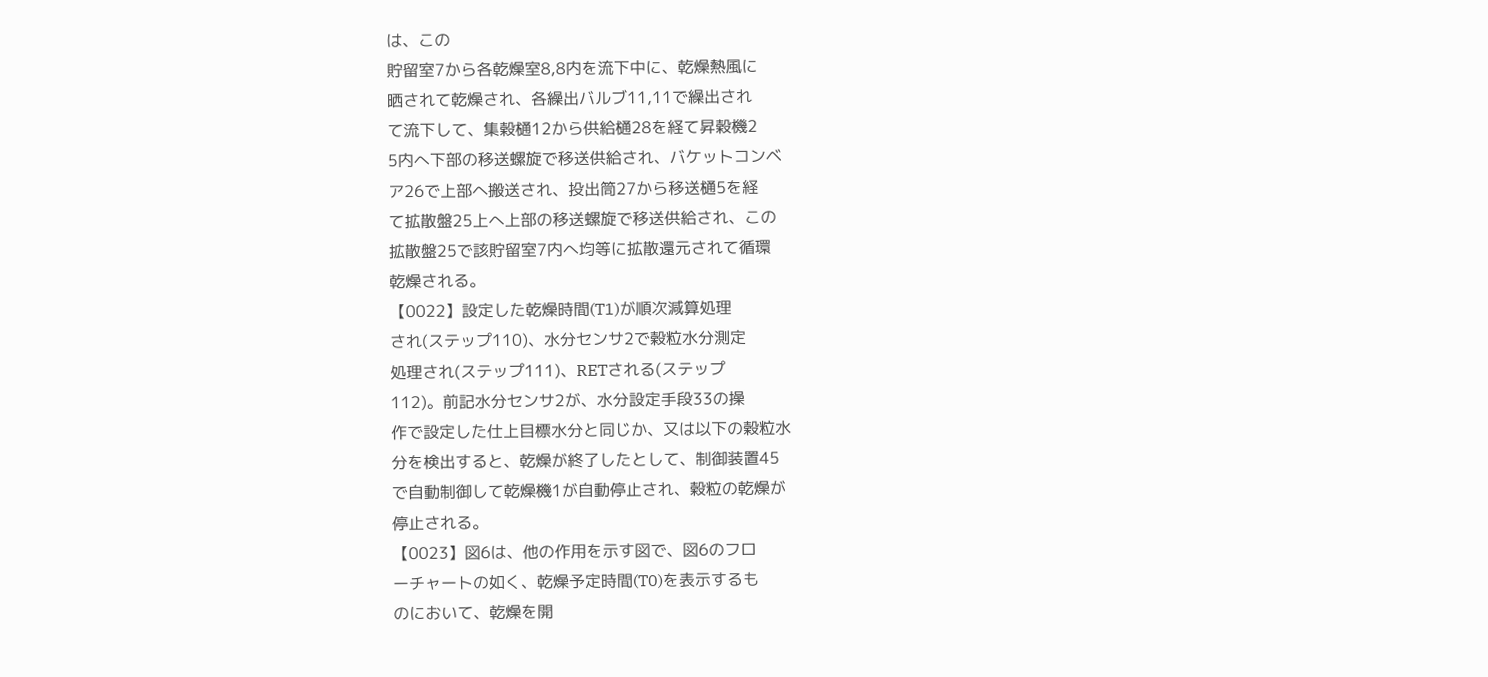は、この
貯留室7から各乾燥室8,8内を流下中に、乾燥熱風に
晒されて乾燥され、各繰出バルブ11,11で繰出され
て流下して、集穀樋12から供給樋28を経て昇穀機2
5内へ下部の移送螺旋で移送供給され、バケットコンベ
ア26で上部へ搬送され、投出筒27から移送樋5を経
て拡散盤25上へ上部の移送螺旋で移送供給され、この
拡散盤25で該貯留室7内へ均等に拡散還元されて循環
乾燥される。
【0022】設定した乾燥時間(T1)が順次減算処理
され(ステップ110)、水分センサ2で穀粒水分測定
処理され(ステップ111)、RETされる(ステップ
112)。前記水分センサ2が、水分設定手段33の操
作で設定した仕上目標水分と同じか、又は以下の穀粒水
分を検出すると、乾燥が終了したとして、制御装置45
で自動制御して乾燥機1が自動停止され、穀粒の乾燥が
停止される。
【0023】図6は、他の作用を示す図で、図6のフロ
ーチャートの如く、乾燥予定時間(T0)を表示するも
のにおいて、乾燥を開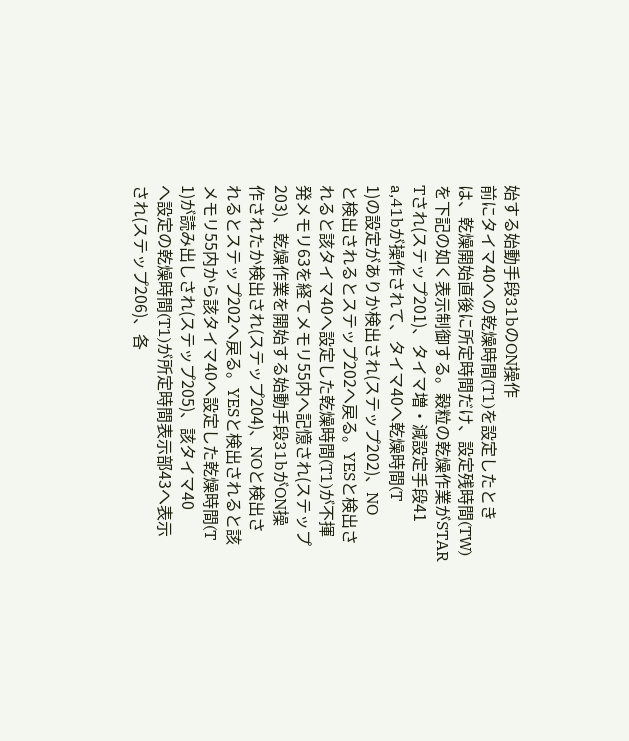始する始動手段31bのON操作
前にタイマ40への乾燥時間(T1)を設定したとき
は、乾燥開始直後に所定時間だけ、設定残時間(TW)
を下記の如く表示制御する。穀粒の乾燥作業がSTAR
Tされ(ステップ201)、タイマ増・減設定手段41
a,41bが操作されて、タイマ40へ乾燥時間(T
1)の設定がありか検出され(ステップ202)、NO
と検出されるとステップ202へ戻る。YESと検出さ
れると該タイマ40へ設定した乾燥時間(T1)が不揮
発メモリ63を経てメモリ55内へ記憶され(ステップ
203)、乾燥作業を開始する始動手段31bがON操
作されたか検出され(ステップ204)、NOと検出さ
れるとステップ202へ戻る。YESと検出されると該
メモリ55内から該タイマ40へ設定した乾燥時間(T
1)が読み出しされ(ステップ205)、該タイマ40
へ設定の乾燥時間(T1)が所定時間表示部43へ表示
され(ステップ206)、各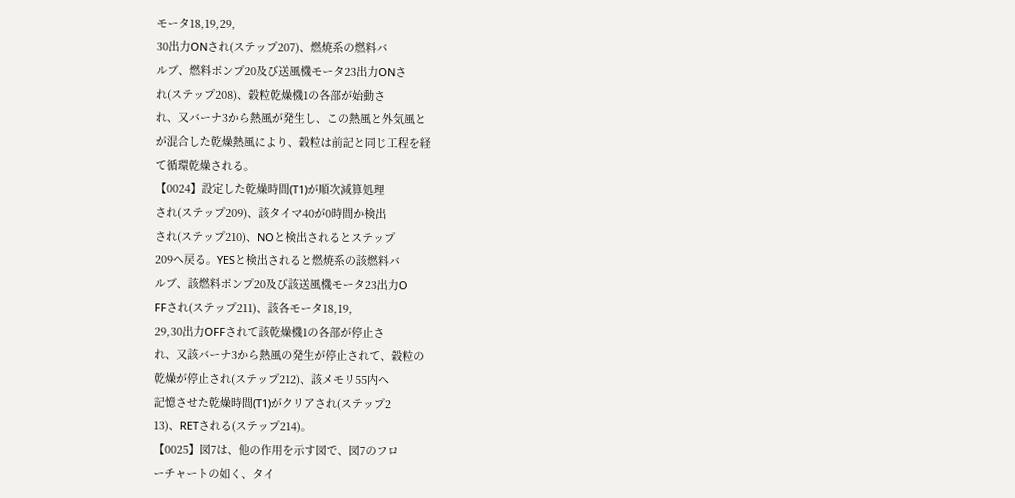モータ18,19,29,
30出力ONされ(ステップ207)、燃焼系の燃料バ
ルブ、燃料ポンプ20及び送風機モータ23出力ONさ
れ(ステップ208)、穀粒乾燥機1の各部が始動さ
れ、又バーナ3から熱風が発生し、この熱風と外気風と
が混合した乾燥熱風により、穀粒は前記と同じ工程を経
て循環乾燥される。
【0024】設定した乾燥時間(T1)が順次減算処理
され(ステップ209)、該タイマ40が0時間か検出
され(ステップ210)、NOと検出されるとステップ
209へ戻る。YESと検出されると燃焼系の該燃料バ
ルブ、該燃料ポンプ20及び該送風機モータ23出力O
FFされ(ステップ211)、該各モータ18,19,
29,30出力OFFされて該乾燥機1の各部が停止さ
れ、又該バーナ3から熱風の発生が停止されて、穀粒の
乾燥が停止され(ステップ212)、該メモリ55内へ
記憶させた乾燥時間(T1)がクリアされ(ステップ2
13)、RETされる(ステップ214)。
【0025】図7は、他の作用を示す図で、図7のフロ
ーチャートの如く、タイ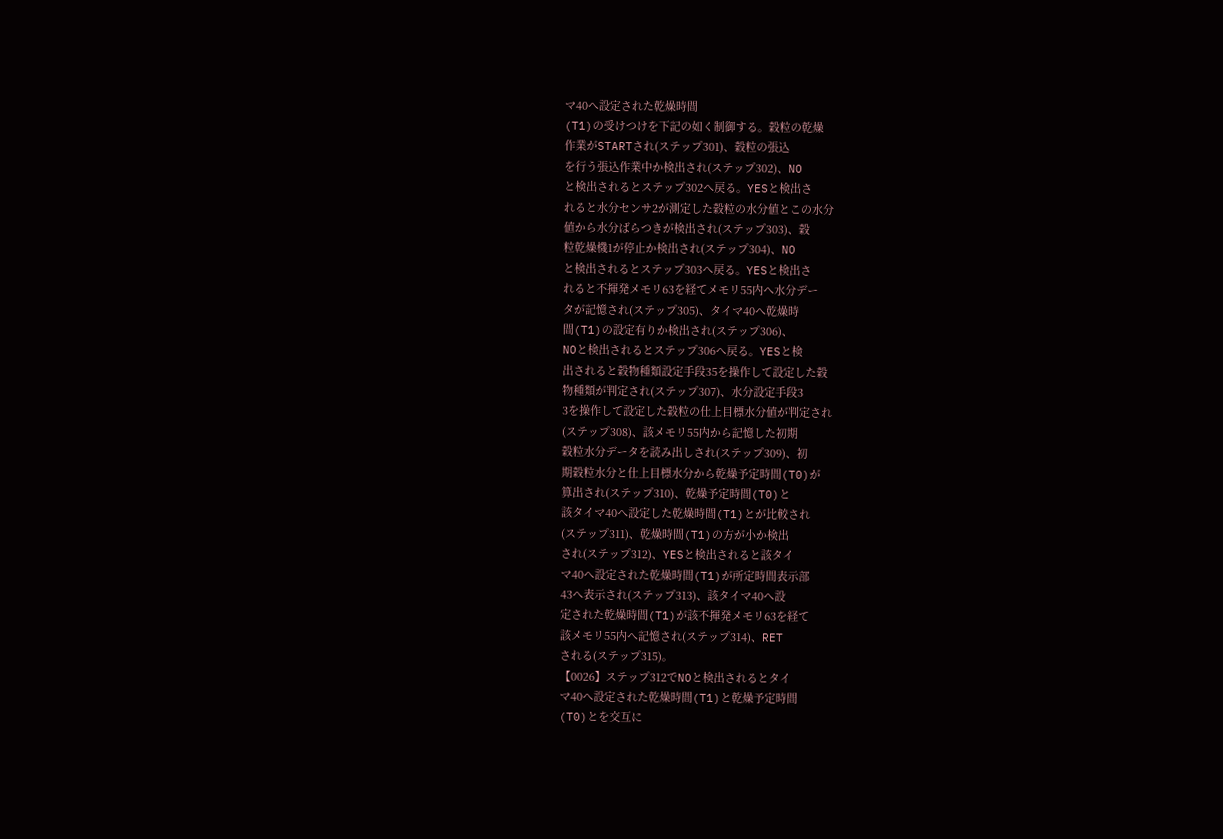マ40へ設定された乾燥時間
(T1)の受けつけを下記の如く制御する。穀粒の乾燥
作業がSTARTされ(ステップ301)、穀粒の張込
を行う張込作業中か検出され(ステップ302)、NO
と検出されるとステップ302へ戻る。YESと検出さ
れると水分センサ2が測定した穀粒の水分値とこの水分
値から水分ばらつきが検出され(ステップ303)、穀
粒乾燥機1が停止か検出され(ステップ304)、NO
と検出されるとステップ303へ戻る。YESと検出さ
れると不揮発メモリ63を経てメモリ55内へ水分デー
タが記憶され(ステップ305)、タイマ40へ乾燥時
間(T1)の設定有りか検出され(ステップ306)、
NOと検出されるとステップ306へ戻る。YESと検
出されると穀物種類設定手段35を操作して設定した穀
物種類が判定され(ステップ307)、水分設定手段3
3を操作して設定した穀粒の仕上目標水分値が判定され
(ステップ308)、該メモリ55内から記憶した初期
穀粒水分データを読み出しされ(ステップ309)、初
期穀粒水分と仕上目標水分から乾燥予定時間(T0)が
算出され(ステップ310)、乾燥予定時間(T0)と
該タイマ40へ設定した乾燥時間(T1)とが比較され
(ステップ311)、乾燥時間(T1)の方が小か検出
され(ステップ312)、YESと検出されると該タイ
マ40へ設定された乾燥時間(T1)が所定時間表示部
43へ表示され(ステップ313)、該タイマ40へ設
定された乾燥時間(T1)が該不揮発メモリ63を経て
該メモリ55内へ記憶され(ステップ314)、RET
される(ステップ315)。
【0026】ステップ312でNOと検出されるとタイ
マ40へ設定された乾燥時間(T1)と乾燥予定時間
(T0)とを交互に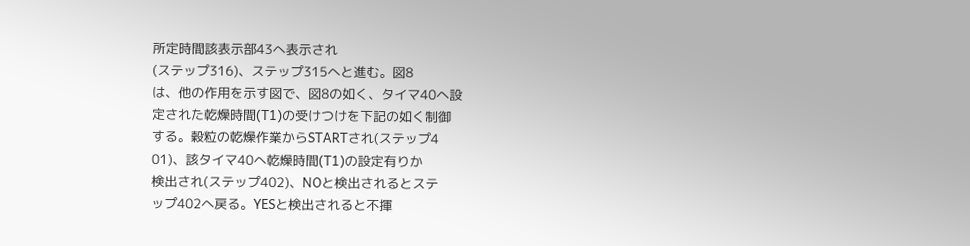所定時間該表示部43へ表示され
(ステップ316)、ステップ315へと進む。図8
は、他の作用を示す図で、図8の如く、タイマ40へ設
定された乾燥時間(T1)の受けつけを下記の如く制御
する。穀粒の乾燥作業からSTARTされ(ステップ4
01)、該タイマ40へ乾燥時間(T1)の設定有りか
検出され(ステップ402)、NOと検出されるとステ
ップ402へ戻る。YESと検出されると不揮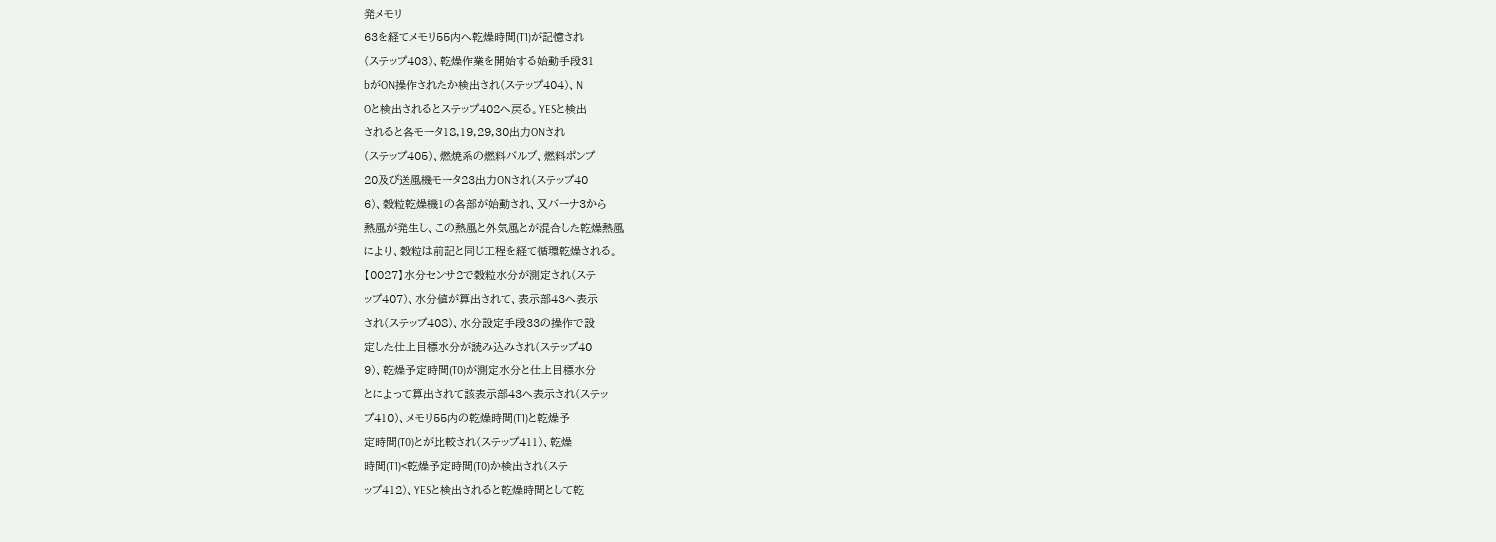発メモリ
63を経てメモリ55内へ乾燥時間(T1)が記憶され
(ステップ403)、乾燥作業を開始する始動手段31
bがON操作されたか検出され(ステップ404)、N
Oと検出されるとステップ402へ戻る。YESと検出
されると各モータ18,19,29,30出力ONされ
(ステップ405)、燃焼系の燃料バルブ、燃料ポンプ
20及び送風機モータ23出力ONされ(ステップ40
6)、穀粒乾燥機1の各部が始動され、又バーナ3から
熱風が発生し、この熱風と外気風とが混合した乾燥熱風
により、穀粒は前記と同じ工程を経て循環乾燥される。
【0027】水分センサ2で穀粒水分が測定され(ステ
ップ407)、水分値が算出されて、表示部43へ表示
され(ステップ408)、水分設定手段33の操作で設
定した仕上目標水分が読み込みされ(ステップ40
9)、乾燥予定時間(T0)が測定水分と仕上目標水分
とによって算出されて該表示部43へ表示され(ステッ
プ410)、メモリ55内の乾燥時間(T1)と乾燥予
定時間(T0)とが比較され(ステップ411)、乾燥
時間(T1)<乾燥予定時間(T0)か検出され(ステ
ップ412)、YESと検出されると乾燥時間として乾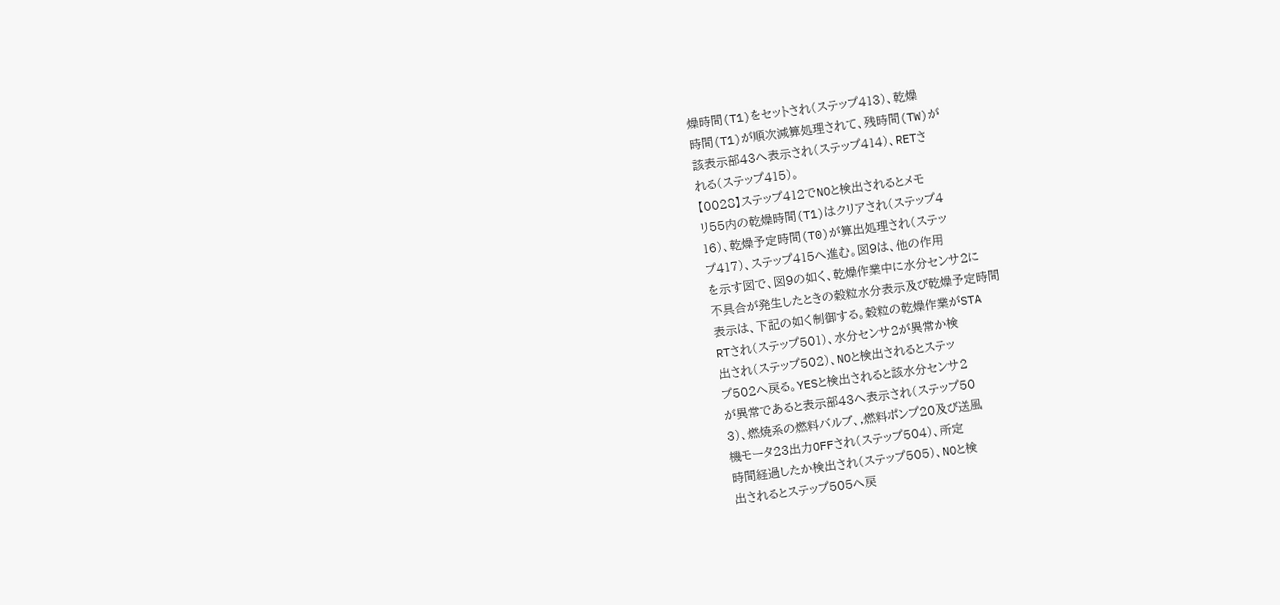燥時間(T1)をセットされ(ステップ413)、乾燥
時間(T1)が順次減算処理されて、残時間(TW)が
該表示部43へ表示され(ステップ414)、RETさ
れる(ステップ415)。
【0028】ステップ412でNOと検出されるとメモ
リ55内の乾燥時間(T1)はクリアされ(ステップ4
16)、乾燥予定時間(T0)が算出処理され(ステッ
プ417)、ステップ415へ進む。図9は、他の作用
を示す図で、図9の如く、乾燥作業中に水分センサ2に
不具合が発生したときの穀粒水分表示及び乾燥予定時間
表示は、下記の如く制御する。穀粒の乾燥作業がSTA
RTされ(ステップ501)、水分センサ2が異常か検
出され(ステップ502)、NOと検出されるとステッ
プ502へ戻る。YESと検出されると該水分センサ2
が異常であると表示部43へ表示され(ステップ50
3)、燃焼系の燃料バルブ、,燃料ポンプ20及び送風
機モータ23出力OFFされ(ステップ504)、所定
時間経過したか検出され(ステップ505)、NOと検
出されるとステップ505へ戻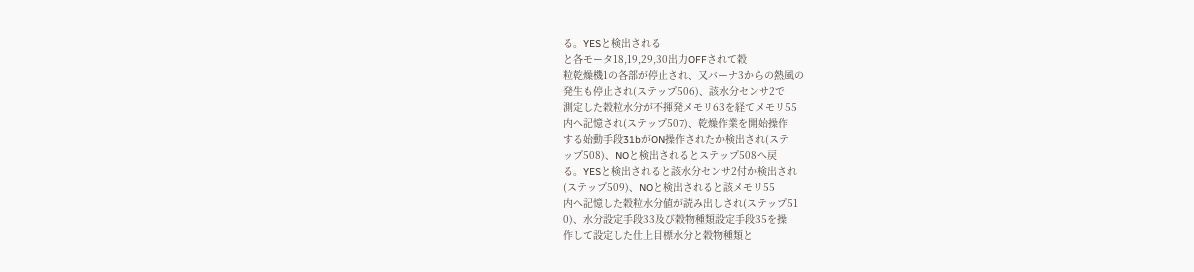る。YESと検出される
と各モータ18,19,29,30出力OFFされて穀
粒乾燥機1の各部が停止され、又バーナ3からの熱風の
発生も停止され(ステップ506)、該水分センサ2で
測定した穀粒水分が不揮発メモリ63を経てメモリ55
内へ記憶され(ステップ507)、乾燥作業を開始操作
する始動手段31bがON操作されたか検出され(ステ
ップ508)、NOと検出されるとステップ508へ戻
る。YESと検出されると該水分センサ2付か検出され
(ステップ509)、NOと検出されると該メモリ55
内へ記憶した穀粒水分値が読み出しされ(ステップ51
0)、水分設定手段33及び穀物種類設定手段35を操
作して設定した仕上目標水分と穀物種類と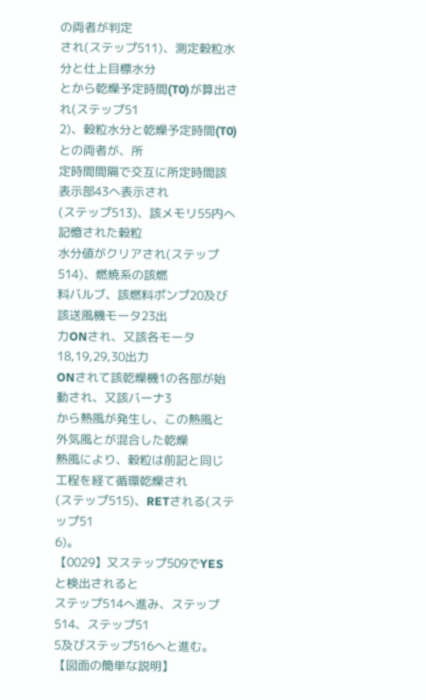の両者が判定
され(ステップ511)、測定穀粒水分と仕上目標水分
とから乾燥予定時間(T0)が算出され(ステップ51
2)、穀粒水分と乾燥予定時間(T0)との両者が、所
定時間間隔で交互に所定時間該表示部43へ表示され
(ステップ513)、該メモリ55内へ記憶された穀粒
水分値がクリアされ(ステップ514)、燃焼系の該燃
料バルブ、該燃料ポンプ20及び該送風機モータ23出
力ONされ、又該各モータ18,19,29,30出力
ONされて該乾燥機1の各部が始動され、又該バーナ3
から熱風が発生し、この熱風と外気風とが混合した乾燥
熱風により、穀粒は前記と同じ工程を経て循環乾燥され
(ステップ515)、RETされる(ステップ51
6)。
【0029】又ステップ509でYESと検出されると
ステップ514へ進み、ステップ514、ステップ51
5及びステップ516へと進む。
【図面の簡単な説明】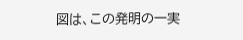図は、この発明の一実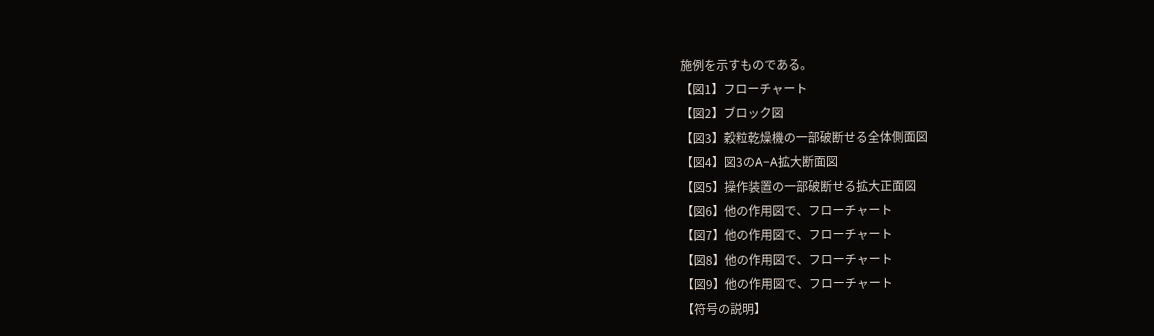施例を示すものである。
【図1】フローチャート
【図2】ブロック図
【図3】穀粒乾燥機の一部破断せる全体側面図
【図4】図3のA−A拡大断面図
【図5】操作装置の一部破断せる拡大正面図
【図6】他の作用図で、フローチャート
【図7】他の作用図で、フローチャート
【図8】他の作用図で、フローチャート
【図9】他の作用図で、フローチャート
【符号の説明】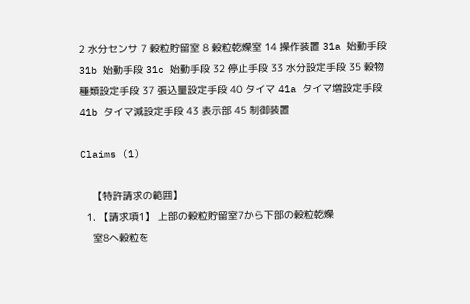2 水分センサ 7 穀粒貯留室 8 穀粒乾燥室 14 操作装置 31a 始動手段 31b 始動手段 31c 始動手段 32 停止手段 33 水分設定手段 35 穀物種類設定手段 37 張込量設定手段 40 タイマ 41a タイマ増設定手段 41b タイマ減設定手段 43 表示部 45 制御装置

Claims (1)

    【特許請求の範囲】
  1. 【請求項1】 上部の穀粒貯留室7から下部の穀粒乾燥
    室8へ穀粒を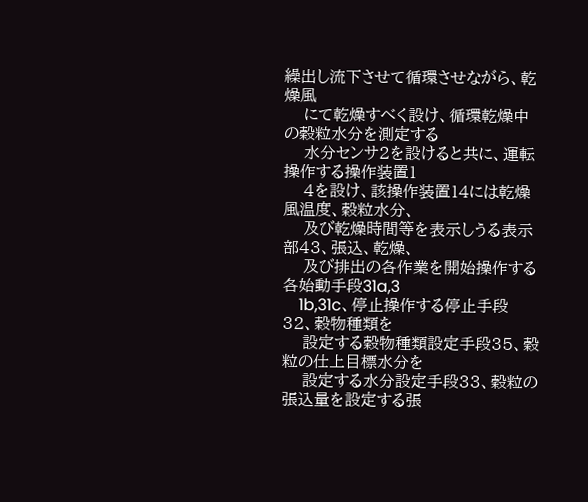繰出し流下させて循環させながら、乾燥風
    にて乾燥すべく設け、循環乾燥中の穀粒水分を測定する
    水分センサ2を設けると共に、運転操作する操作装置1
    4を設け、該操作装置14には乾燥風温度、穀粒水分、
    及び乾燥時間等を表示しうる表示部43、張込、乾燥、
    及び排出の各作業を開始操作する各始動手段31a,3
    1b,31c、停止操作する停止手段32、穀物種類を
    設定する穀物種類設定手段35、穀粒の仕上目標水分を
    設定する水分設定手段33、穀粒の張込量を設定する張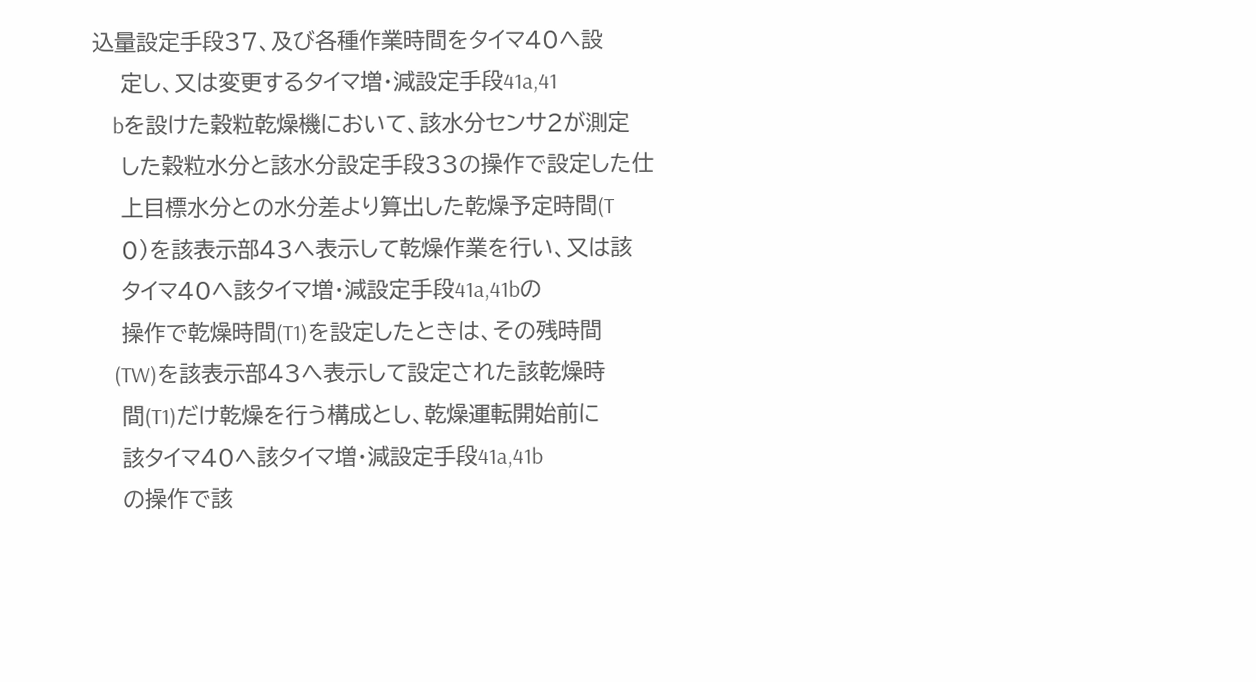込量設定手段37、及び各種作業時間をタイマ40へ設
    定し、又は変更するタイマ増・減設定手段41a,41
    bを設けた穀粒乾燥機において、該水分センサ2が測定
    した穀粒水分と該水分設定手段33の操作で設定した仕
    上目標水分との水分差より算出した乾燥予定時間(T
    0)を該表示部43へ表示して乾燥作業を行い、又は該
    タイマ40へ該タイマ増・減設定手段41a,41bの
    操作で乾燥時間(T1)を設定したときは、その残時間
    (TW)を該表示部43へ表示して設定された該乾燥時
    間(T1)だけ乾燥を行う構成とし、乾燥運転開始前に
    該タイマ40へ該タイマ増・減設定手段41a,41b
    の操作で該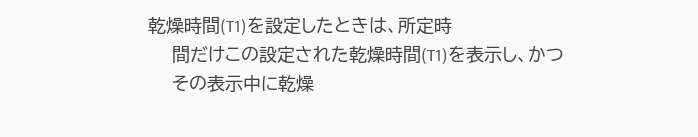乾燥時間(T1)を設定したときは、所定時
    間だけこの設定された乾燥時間(T1)を表示し、かつ
    その表示中に乾燥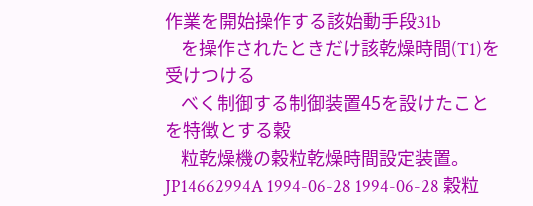作業を開始操作する該始動手段31b
    を操作されたときだけ該乾燥時間(T1)を受けつける
    べく制御する制御装置45を設けたことを特徴とする穀
    粒乾燥機の穀粒乾燥時間設定装置。
JP14662994A 1994-06-28 1994-06-28 穀粒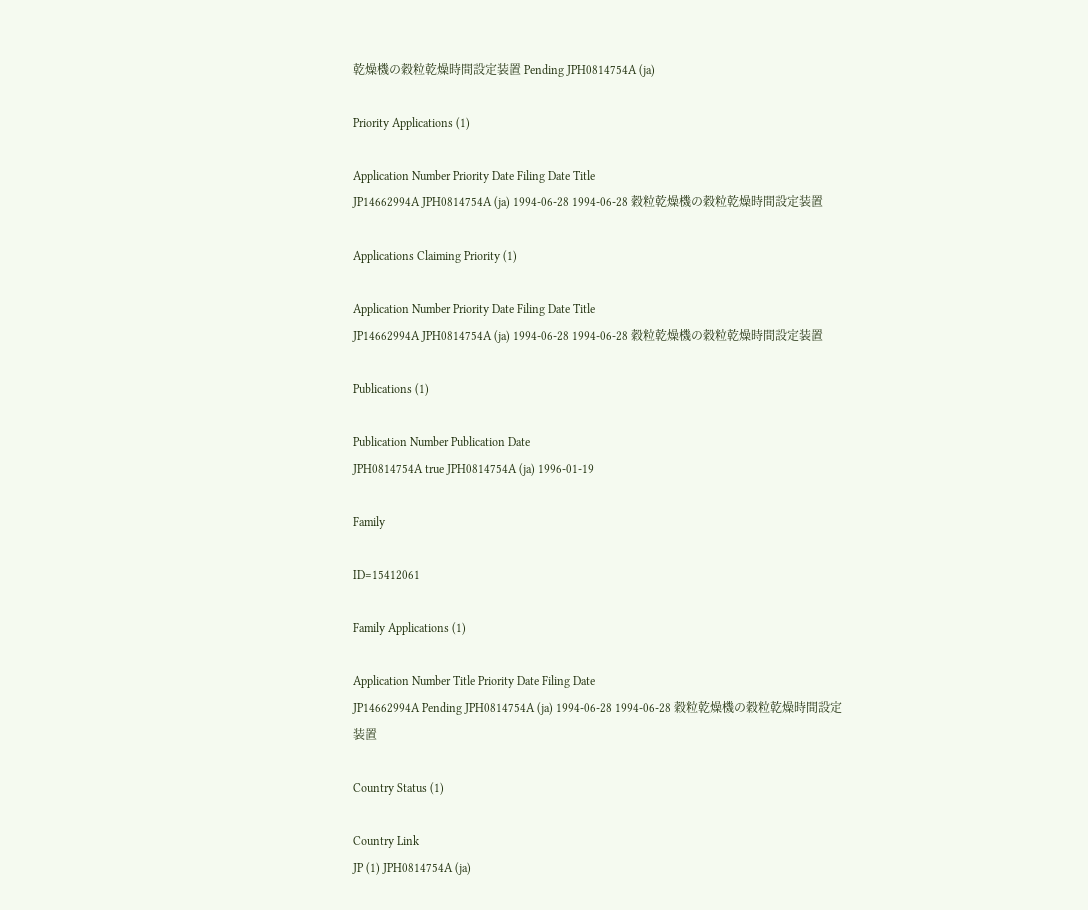乾燥機の穀粒乾燥時間設定装置 Pending JPH0814754A (ja)

Priority Applications (1)

Application Number Priority Date Filing Date Title
JP14662994A JPH0814754A (ja) 1994-06-28 1994-06-28 穀粒乾燥機の穀粒乾燥時間設定装置

Applications Claiming Priority (1)

Application Number Priority Date Filing Date Title
JP14662994A JPH0814754A (ja) 1994-06-28 1994-06-28 穀粒乾燥機の穀粒乾燥時間設定装置

Publications (1)

Publication Number Publication Date
JPH0814754A true JPH0814754A (ja) 1996-01-19

Family

ID=15412061

Family Applications (1)

Application Number Title Priority Date Filing Date
JP14662994A Pending JPH0814754A (ja) 1994-06-28 1994-06-28 穀粒乾燥機の穀粒乾燥時間設定装置

Country Status (1)

Country Link
JP (1) JPH0814754A (ja)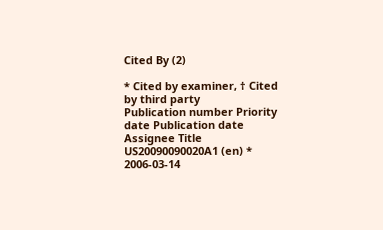Cited By (2)

* Cited by examiner, † Cited by third party
Publication number Priority date Publication date Assignee Title
US20090090020A1 (en) * 2006-03-14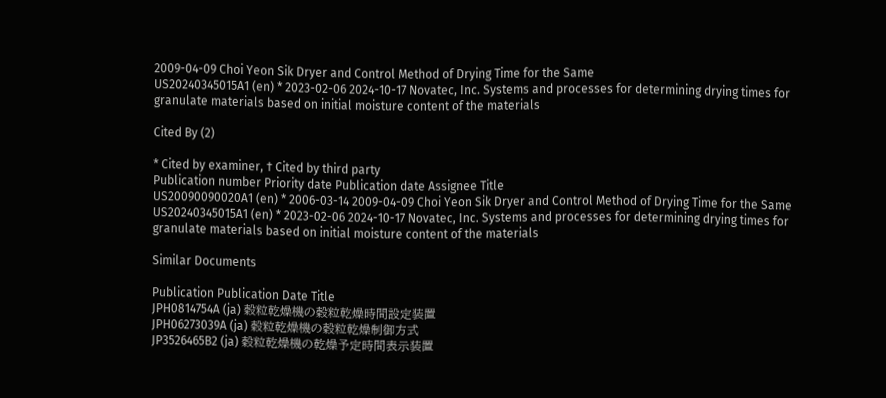2009-04-09 Choi Yeon Sik Dryer and Control Method of Drying Time for the Same
US20240345015A1 (en) * 2023-02-06 2024-10-17 Novatec, Inc. Systems and processes for determining drying times for granulate materials based on initial moisture content of the materials

Cited By (2)

* Cited by examiner, † Cited by third party
Publication number Priority date Publication date Assignee Title
US20090090020A1 (en) * 2006-03-14 2009-04-09 Choi Yeon Sik Dryer and Control Method of Drying Time for the Same
US20240345015A1 (en) * 2023-02-06 2024-10-17 Novatec, Inc. Systems and processes for determining drying times for granulate materials based on initial moisture content of the materials

Similar Documents

Publication Publication Date Title
JPH0814754A (ja) 穀粒乾燥機の穀粒乾燥時間設定装置
JPH06273039A (ja) 穀粒乾燥機の穀粒乾燥制御方式
JP3526465B2 (ja) 穀粒乾燥機の乾燥予定時間表示装置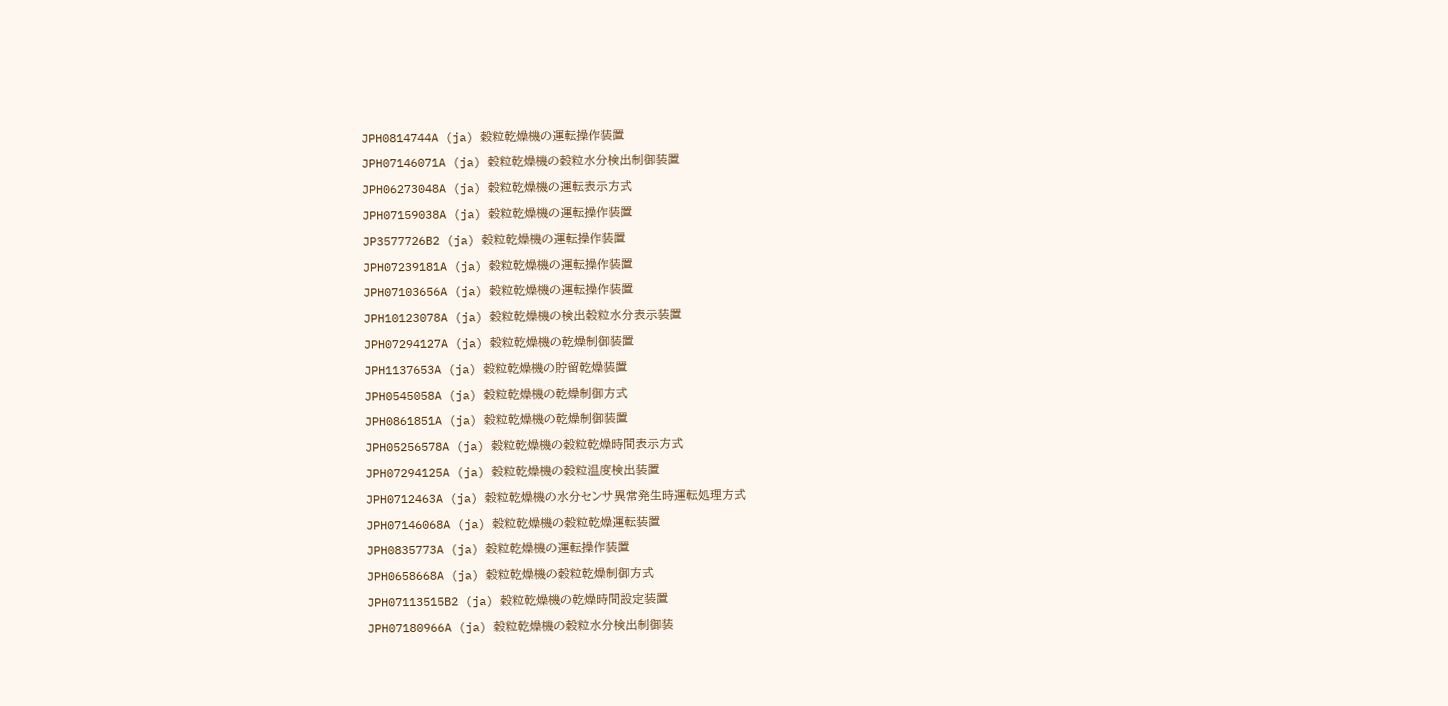JPH0814744A (ja) 穀粒乾燥機の運転操作装置
JPH07146071A (ja) 穀粒乾燥機の穀粒水分検出制御装置
JPH06273048A (ja) 穀粒乾燥機の運転表示方式
JPH07159038A (ja) 穀粒乾燥機の運転操作装置
JP3577726B2 (ja) 穀粒乾燥機の運転操作装置
JPH07239181A (ja) 穀粒乾燥機の運転操作装置
JPH07103656A (ja) 穀粒乾燥機の運転操作装置
JPH10123078A (ja) 穀粒乾燥機の検出穀粒水分表示装置
JPH07294127A (ja) 穀粒乾燥機の乾燥制御装置
JPH1137653A (ja) 穀粒乾燥機の貯留乾燥装置
JPH0545058A (ja) 穀粒乾燥機の乾燥制御方式
JPH0861851A (ja) 穀粒乾燥機の乾燥制御装置
JPH05256578A (ja) 穀粒乾燥機の穀粒乾燥時間表示方式
JPH07294125A (ja) 穀粒乾燥機の穀粒温度検出装置
JPH0712463A (ja) 穀粒乾燥機の水分センサ異常発生時運転処理方式
JPH07146068A (ja) 穀粒乾燥機の穀粒乾燥運転装置
JPH0835773A (ja) 穀粒乾燥機の運転操作装置
JPH0658668A (ja) 穀粒乾燥機の穀粒乾燥制御方式
JPH07113515B2 (ja) 穀粒乾燥機の乾燥時間設定装置
JPH07180966A (ja) 穀粒乾燥機の穀粒水分検出制御装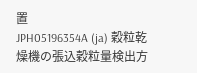置
JPH05196354A (ja) 穀粒乾燥機の張込穀粒量検出方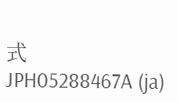式
JPH05288467A (ja)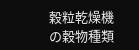穀粒乾燥機の穀物種類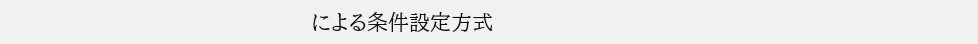による条件設定方式